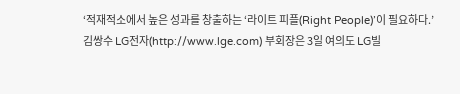‘적재적소에서 높은 성과를 창출하는 ‘라이트 피플(Right People)’이 필요하다.’
김쌍수 LG전자(http://www.lge.com) 부회장은 3일 여의도 LG빌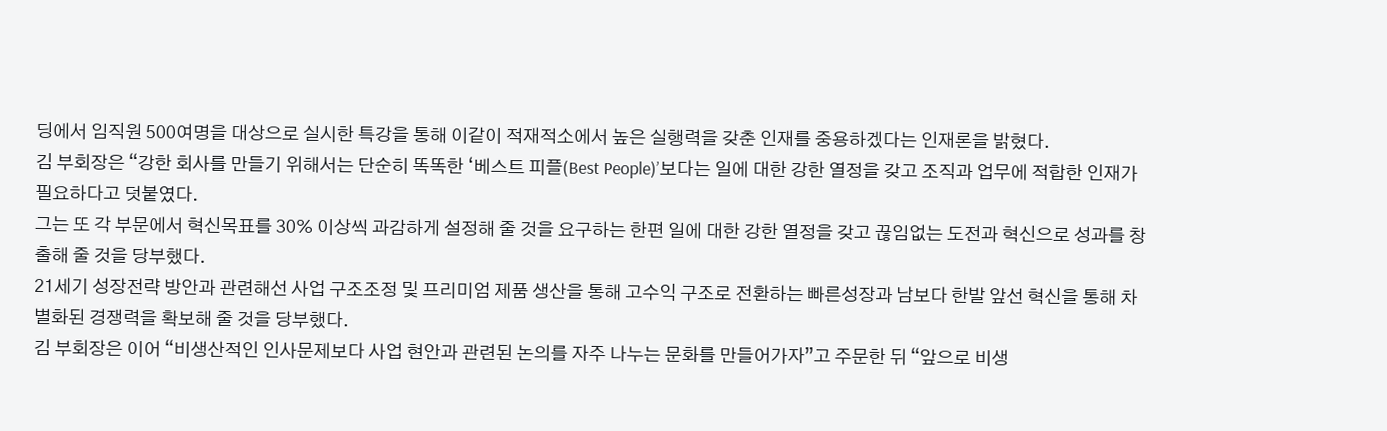딩에서 임직원 500여명을 대상으로 실시한 특강을 통해 이같이 적재적소에서 높은 실행력을 갖춘 인재를 중용하겠다는 인재론을 밝혔다.
김 부회장은 “강한 회사를 만들기 위해서는 단순히 똑똑한 ‘베스트 피플(Best People)’보다는 일에 대한 강한 열정을 갖고 조직과 업무에 적합한 인재가 필요하다고 덧붙였다.
그는 또 각 부문에서 혁신목표를 30% 이상씩 과감하게 설정해 줄 것을 요구하는 한편 일에 대한 강한 열정을 갖고 끊임없는 도전과 혁신으로 성과를 창출해 줄 것을 당부했다.
21세기 성장전략 방안과 관련해선 사업 구조조정 및 프리미엄 제품 생산을 통해 고수익 구조로 전환하는 빠른성장과 남보다 한발 앞선 혁신을 통해 차별화된 경쟁력을 확보해 줄 것을 당부했다.
김 부회장은 이어 “비생산적인 인사문제보다 사업 현안과 관련된 논의를 자주 나누는 문화를 만들어가자”고 주문한 뒤 “앞으로 비생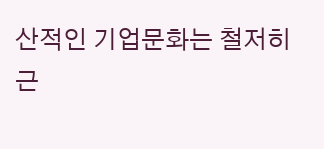산적인 기업문화는 철저히 근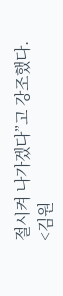절시켜 나가겠다”고 강조했다.
<김원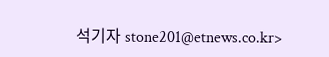석기자 stone201@etnews.co.kr>